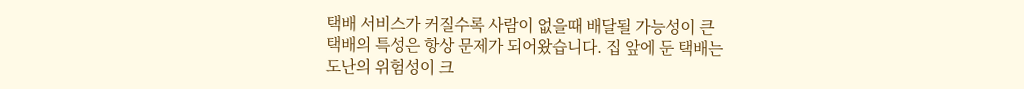택배 서비스가 커질수록 사람이 없을때 배달될 가능성이 큰
택배의 특성은 항상 문제가 되어왔습니다. 집 앞에 둔 택배는
도난의 위험성이 크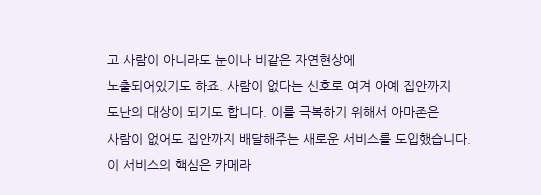고 사람이 아니라도 눈이나 비같은 자연현상에
노출되어있기도 하죠. 사람이 없다는 신호로 여겨 아예 집안까지
도난의 대상이 되기도 합니다. 이를 극복하기 위해서 아마존은
사람이 없어도 집안까지 배달해주는 새로운 서비스를 도입했습니다.
이 서비스의 핵심은 카메라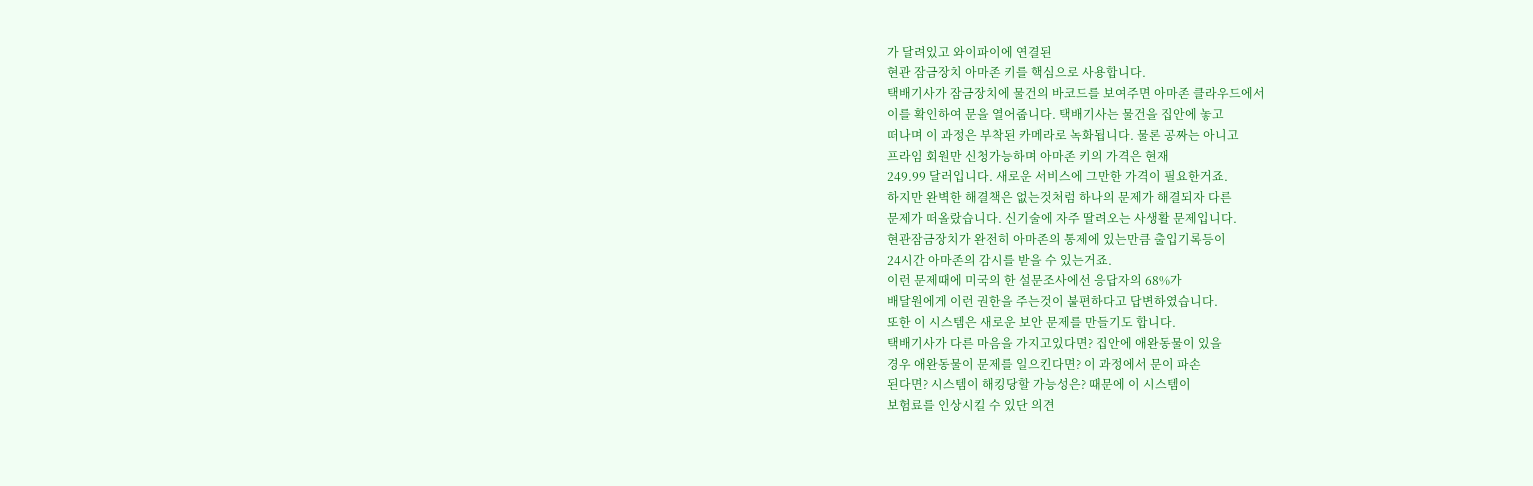가 달려있고 와이파이에 연결된
현관 잠금장치 아마존 키를 핵심으로 사용합니다.
택배기사가 잠금장치에 물건의 바코드를 보여주면 아마존 클라우드에서
이를 확인하여 문을 열어줍니다. 택배기사는 물건을 집안에 놓고
떠나며 이 과정은 부착된 카메라로 녹화됩니다. 물론 공짜는 아니고
프라임 회원만 신청가능하며 아마존 키의 가격은 현재
249.99 달러입니다. 새로운 서비스에 그만한 가격이 필요한거죠.
하지만 완벽한 해결책은 없는것처럼 하나의 문제가 해결되자 다른
문제가 떠올랐습니다. 신기술에 자주 딸려오는 사생활 문제입니다.
현관잠금장치가 완전히 아마존의 통제에 있는만큼 출입기록등이
24시간 아마존의 감시를 받을 수 있는거죠.
이런 문제때에 미국의 한 설문조사에선 응답자의 68%가
배달원에게 이런 권한을 주는것이 불편하다고 답변하였습니다.
또한 이 시스템은 새로운 보안 문제를 만들기도 합니다.
택배기사가 다른 마음을 가지고있다면? 집안에 애완동물이 있을
경우 애완동물이 문제를 일으킨다면? 이 과정에서 문이 파손
된다면? 시스템이 해킹당할 가능성은? 때문에 이 시스템이
보험료를 인상시킬 수 있단 의견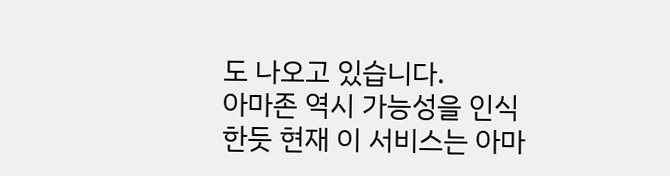도 나오고 있습니다.
아마존 역시 가능성을 인식한듯 현재 이 서비스는 아마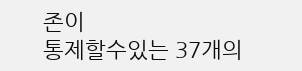존이
통제할수있는 37개의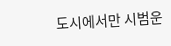도시에서만 시범운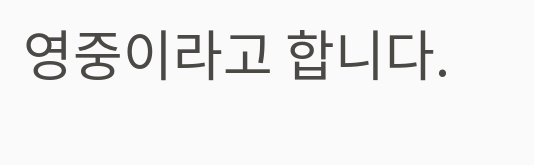영중이라고 합니다.